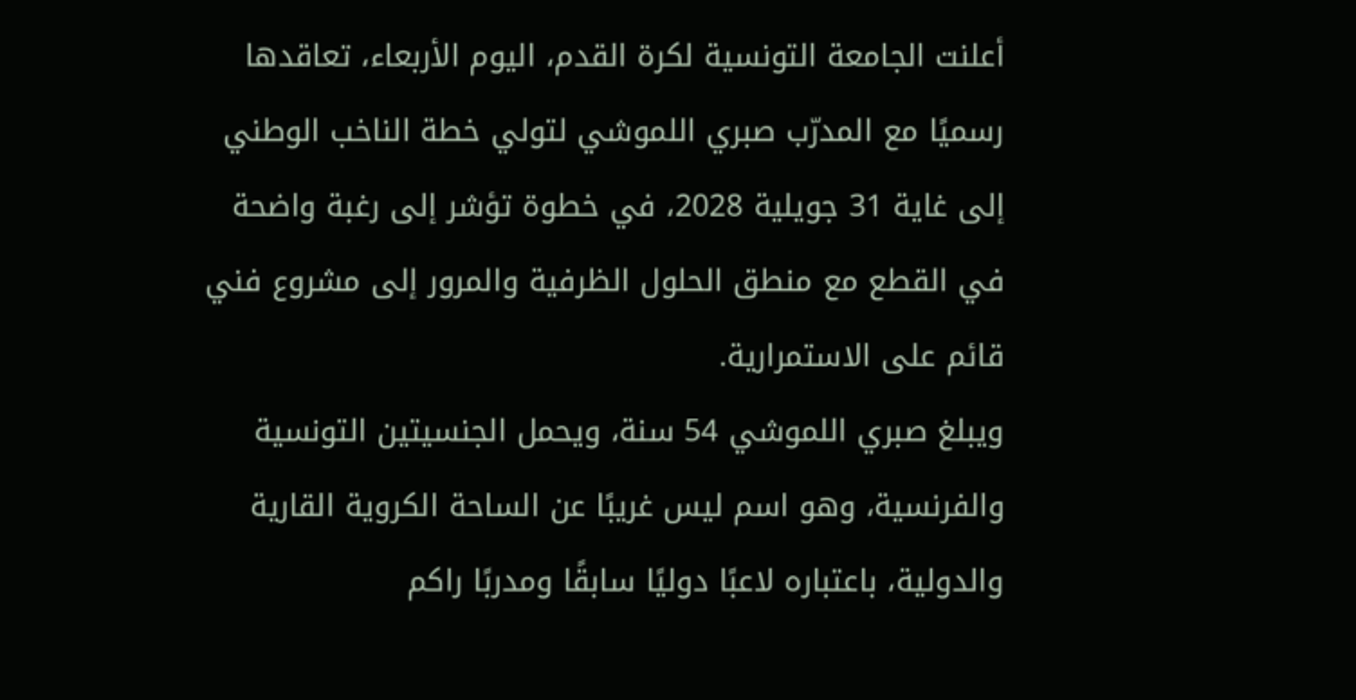أعلنت الجامعة التونسية لكرة القدم، اليوم الأربعاء، تعاقدها رسميًا مع المدرّب صبري اللموشي لتولي خطة الناخب الوطني إلى غاية 31 جويلية 2028، في خطوة تؤشر إلى رغبة واضحة في القطع مع منطق الحلول الظرفية والمرور إلى مشروع فني قائم على الاستمرارية.
ويبلغ صبري اللموشي 54 سنة، ويحمل الجنسيتين التونسية والفرنسية، وهو اسم ليس غريبًا عن الساحة الكروية القارية والدولية، باعتباره لاعبًا دوليًا سابقًا ومدربًا راكم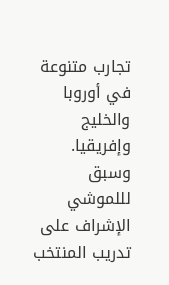تجارب متنوعة في أوروبا والخليج وإفريقيا.
وسبق لللموشي الإشراف على تدريب المنتخب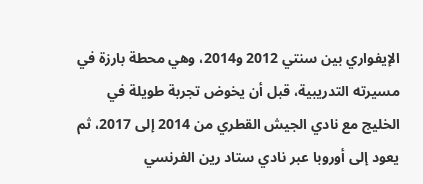الإيفواري بين سنتي 2012 و2014، وهي محطة بارزة في مسيرته التدريبية، قبل أن يخوض تجربة طويلة في الخليج مع نادي الجيش القطري من 2014 إلى 2017، ثم يعود إلى أوروبا عبر نادي ستاد رين الفرنسي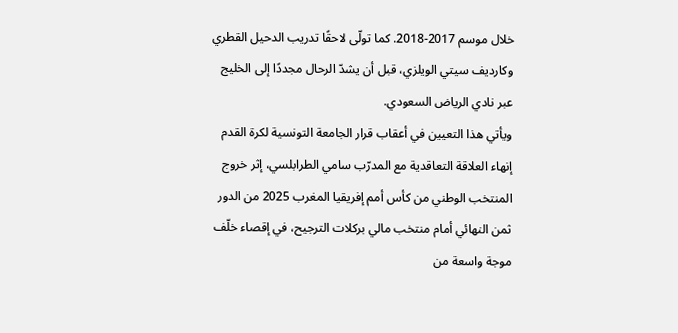خلال موسم 2017-2018. كما تولّى لاحقًا تدريب الدحيل القطري وكارديف سيتي الويلزي، قبل أن يشدّ الرحال مجددًا إلى الخليج عبر نادي الرياض السعودي.
ويأتي هذا التعيين في أعقاب قرار الجامعة التونسية لكرة القدم إنهاء العلاقة التعاقدية مع المدرّب سامي الطرابلسي، إثر خروج المنتخب الوطني من كأس أمم إفريقيا المغرب 2025 من الدور ثمن النهائي أمام منتخب مالي بركلات الترجيح، في إقصاء خلّف موجة واسعة من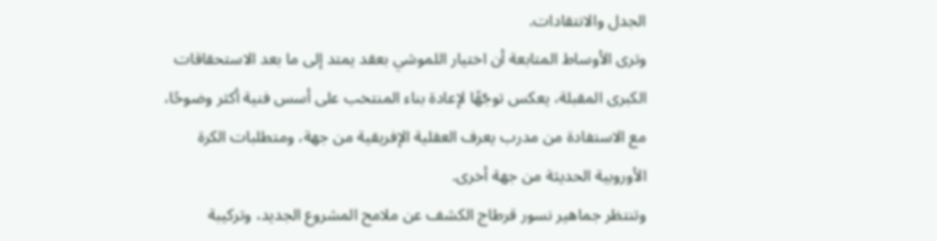الجدل والانتقادات.
وترى الأوساط المتابعة أن اختيار اللموشي بعقد يمتد إلى ما بعد الاستحقاقات الكبرى المقبلة، يعكس توجّهًا لإعادة بناء المنتخب على أسس فنية أكثر وضوحًا، مع الاستفادة من مدرب يعرف العقلية الإفريقية من جهة، ومتطلبات الكرة الأوروبية الحديثة من جهة أخرى.
وتنتظر جماهير نسور قرطاج الكشف عن ملامح المشروع الجديد، وتركيبة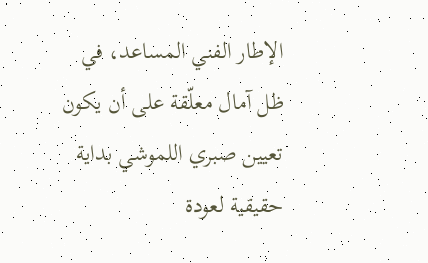الإطار الفني المساعد، في ظل آمال معلّقة على أن يكون تعيين صبري اللموشي بداية حقيقية لعودة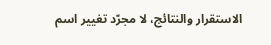الاستقرار والنتائج، لا مجرّد تغيير اسم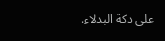على دكة البدلاء.